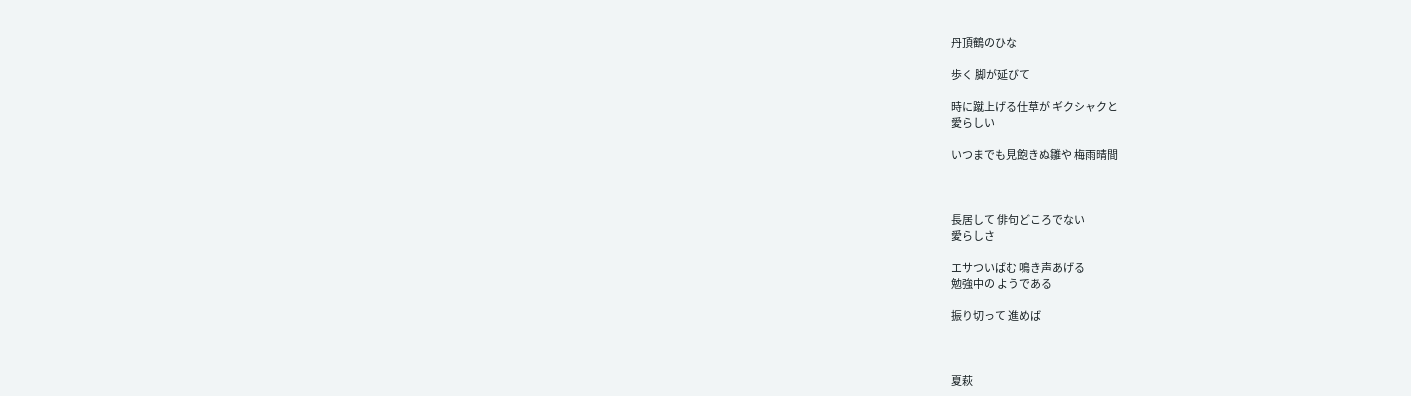丹頂鶴のひな

歩く 脚が延びて

時に蹴上げる仕草が ギクシャクと
愛らしい

いつまでも見飽きぬ雛や 梅雨晴間



長居して 俳句どころでない
愛らしさ

エサついばむ 鳴き声あげる
勉強中の ようである

振り切って 進めば



夏萩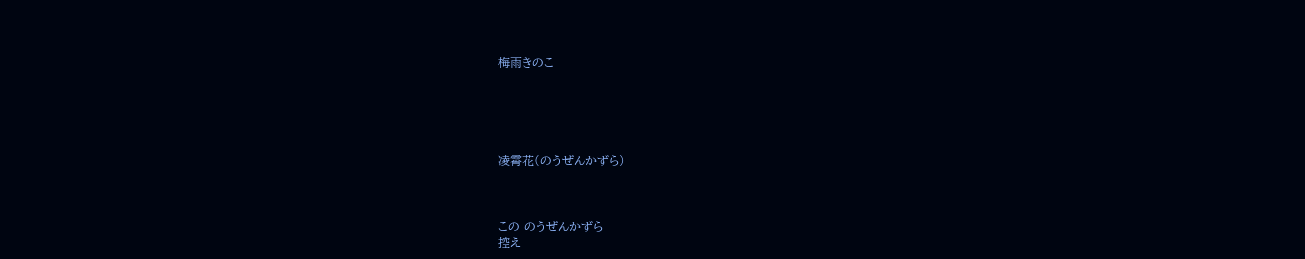梅雨きのこ





凌霄花(のうぜんかずら)



この のうぜんかずら
控え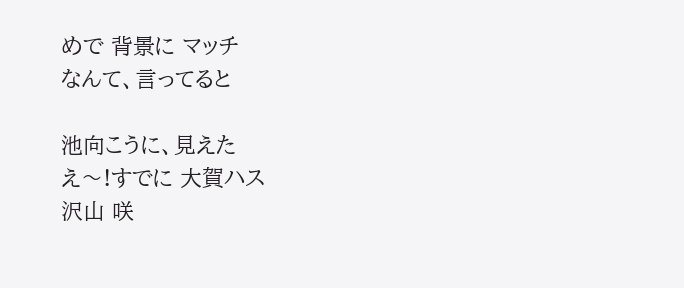めで 背景に マッチ
なんて、言ってると

池向こうに、見えた
え〜!すでに 大賀ハス
沢山 咲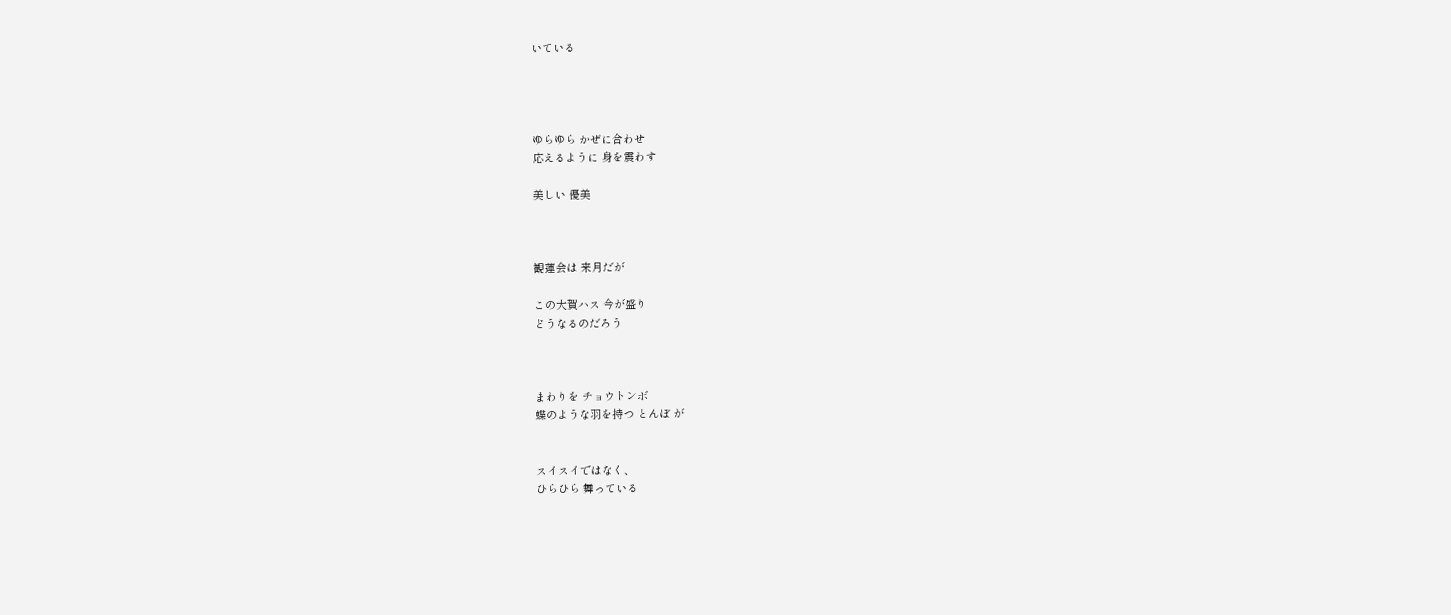いている




ゆらゆら かぜに合わせ
応えるように 身を震わす

美しい 優美



観蓮会は 来月だが

この大賀ハス 今が盛り
どうなるのだろう



まわりを チョウトンボ
蝶のような羽を持つ とんぼ が


スイスイではなく、
ひらひら 舞っている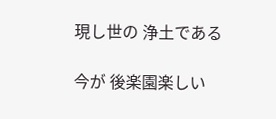現し世の 浄土である

今が 後楽園楽しい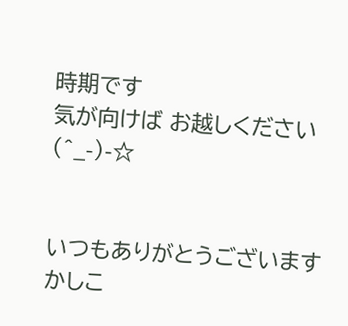時期です
気が向けば お越しください(^_-)-☆


いつもありがとうございます
かしこ